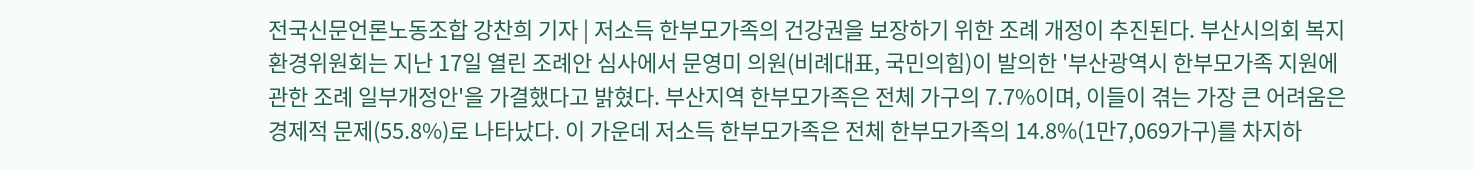전국신문언론노동조합 강찬희 기자 | 저소득 한부모가족의 건강권을 보장하기 위한 조례 개정이 추진된다. 부산시의회 복지환경위원회는 지난 17일 열린 조례안 심사에서 문영미 의원(비례대표, 국민의힘)이 발의한 '부산광역시 한부모가족 지원에 관한 조례 일부개정안'을 가결했다고 밝혔다. 부산지역 한부모가족은 전체 가구의 7.7%이며, 이들이 겪는 가장 큰 어려움은 경제적 문제(55.8%)로 나타났다. 이 가운데 저소득 한부모가족은 전체 한부모가족의 14.8%(1만7,069가구)를 차지하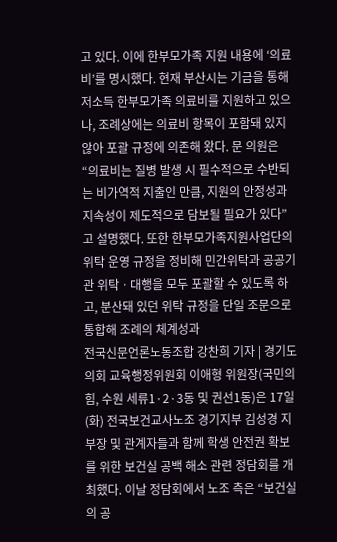고 있다. 이에 한부모가족 지원 내용에 ‘의료비’를 명시했다. 현재 부산시는 기금을 통해 저소득 한부모가족 의료비를 지원하고 있으나, 조례상에는 의료비 항목이 포함돼 있지 않아 포괄 규정에 의존해 왔다. 문 의원은 “의료비는 질병 발생 시 필수적으로 수반되는 비가역적 지출인 만큼, 지원의 안정성과 지속성이 제도적으로 담보될 필요가 있다”고 설명했다. 또한 한부모가족지원사업단의 위탁 운영 규정을 정비해 민간위탁과 공공기관 위탁ㆍ대행을 모두 포괄할 수 있도록 하고, 분산돼 있던 위탁 규정을 단일 조문으로 통합해 조례의 체계성과
전국신문언론노동조합 강찬희 기자 | 경기도의회 교육행정위원회 이애형 위원장(국민의힘, 수원 세류1·2·3동 및 권선1동)은 17일(화) 전국보건교사노조 경기지부 김성경 지부장 및 관계자들과 함께 학생 안전권 확보를 위한 보건실 공백 해소 관련 정담회를 개최했다. 이날 정담회에서 노조 측은 “보건실의 공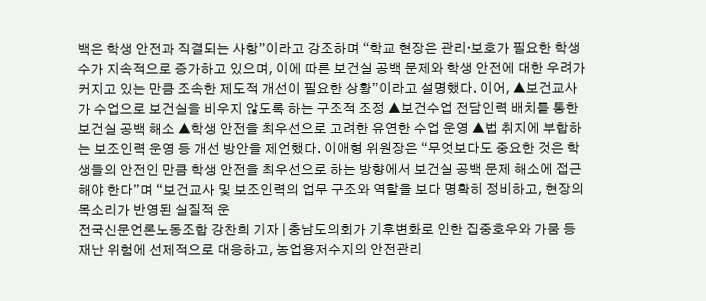백은 학생 안전과 직결되는 사항”이라고 강조하며 “학교 현장은 관리·보호가 필요한 학생 수가 지속적으로 증가하고 있으며, 이에 따른 보건실 공백 문제와 학생 안전에 대한 우려가 커지고 있는 만큼 조속한 제도적 개선이 필요한 상황”이라고 설명했다. 이어, ▲보건교사가 수업으로 보건실을 비우지 않도록 하는 구조적 조정 ▲보건수업 전담인력 배치를 통한 보건실 공백 해소 ▲학생 안전을 최우선으로 고려한 유연한 수업 운영 ▲법 취지에 부합하는 보조인력 운영 등 개선 방안을 제언했다. 이애형 위원장은 “무엇보다도 중요한 것은 학생들의 안전인 만큼 학생 안전을 최우선으로 하는 방향에서 보건실 공백 문제 해소에 접근해야 한다”며 “보건교사 및 보조인력의 업무 구조와 역할을 보다 명확히 정비하고, 현장의 목소리가 반영된 실질적 운
전국신문언론노동조합 강찬희 기자 | 충남도의회가 기후변화로 인한 집중호우와 가뭄 등 재난 위험에 선제적으로 대응하고, 농업용저수지의 안전관리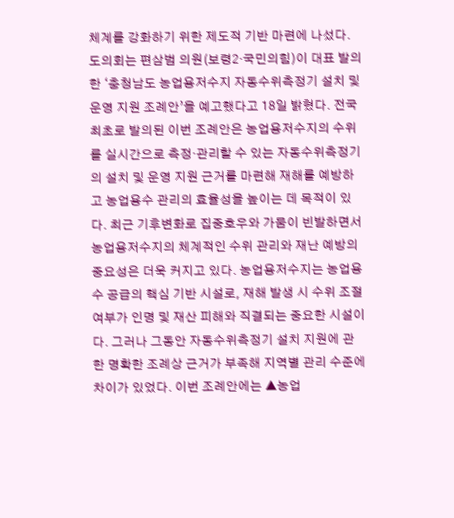체계를 강화하기 위한 제도적 기반 마련에 나섰다. 도의회는 편삼범 의원(보령2·국민의힘)이 대표 발의한 ‘충청남도 농업용저수지 자동수위측정기 설치 및 운영 지원 조례안’을 예고했다고 18일 밝혔다. 전국 최초로 발의된 이번 조례안은 농업용저수지의 수위를 실시간으로 측정‧관리할 수 있는 자동수위측정기의 설치 및 운영 지원 근거를 마련해 재해를 예방하고 농업용수 관리의 효율성을 높이는 데 목적이 있다. 최근 기후변화로 집중호우와 가뭄이 빈발하면서 농업용저수지의 체계적인 수위 관리와 재난 예방의 중요성은 더욱 커지고 있다. 농업용저수지는 농업용수 공급의 핵심 기반 시설로, 재해 발생 시 수위 조절 여부가 인명 및 재산 피해와 직결되는 중요한 시설이다. 그러나 그동안 자동수위측정기 설치 지원에 관한 명확한 조례상 근거가 부족해 지역별 관리 수준에 차이가 있었다. 이번 조례안에는 ▲농업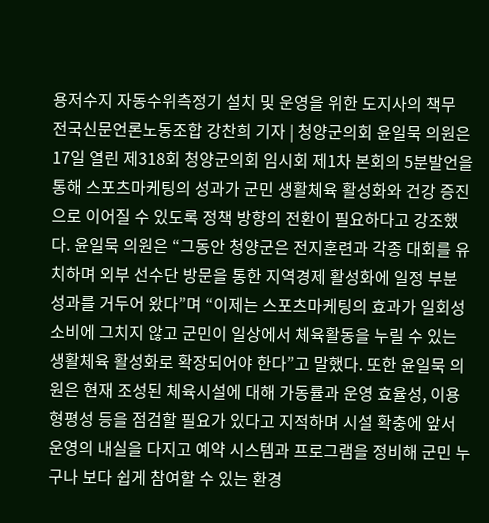용저수지 자동수위측정기 설치 및 운영을 위한 도지사의 책무
전국신문언론노동조합 강찬희 기자 | 청양군의회 윤일묵 의원은 17일 열린 제318회 청양군의회 임시회 제1차 본회의 5분발언을 통해 스포츠마케팅의 성과가 군민 생활체육 활성화와 건강 증진으로 이어질 수 있도록 정책 방향의 전환이 필요하다고 강조했다. 윤일묵 의원은 “그동안 청양군은 전지훈련과 각종 대회를 유치하며 외부 선수단 방문을 통한 지역경제 활성화에 일정 부분 성과를 거두어 왔다”며 “이제는 스포츠마케팅의 효과가 일회성 소비에 그치지 않고 군민이 일상에서 체육활동을 누릴 수 있는 생활체육 활성화로 확장되어야 한다”고 말했다. 또한 윤일묵 의원은 현재 조성된 체육시설에 대해 가동률과 운영 효율성, 이용 형평성 등을 점검할 필요가 있다고 지적하며 시설 확충에 앞서 운영의 내실을 다지고 예약 시스템과 프로그램을 정비해 군민 누구나 보다 쉽게 참여할 수 있는 환경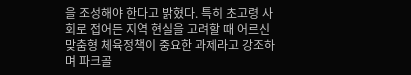을 조성해야 한다고 밝혔다. 특히 초고령 사회로 접어든 지역 현실을 고려할 때 어르신 맞춤형 체육정책이 중요한 과제라고 강조하며 파크골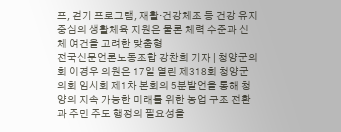프, 걷기 프로그램, 재활·건강체조 등 건강 유지 중심의 생활체육 지원은 물론 체력 수준과 신체 여건을 고려한 맞춤형
전국신문언론노동조합 강찬희 기자 | 청양군의회 이경우 의원은 17일 열린 제318회 청양군의회 임시회 제1차 본회의 5분발언을 통해 청양의 지속 가능한 미래를 위한 농업 구조 전환과 주민 주도 행정의 필요성을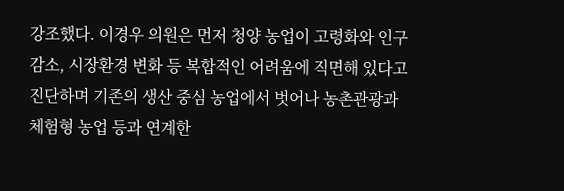강조했다. 이경우 의원은 먼저 청양 농업이 고령화와 인구 감소, 시장환경 변화 등 복합적인 어려움에 직면해 있다고 진단하며 기존의 생산 중심 농업에서 벗어나 농촌관광과 체험형 농업 등과 연계한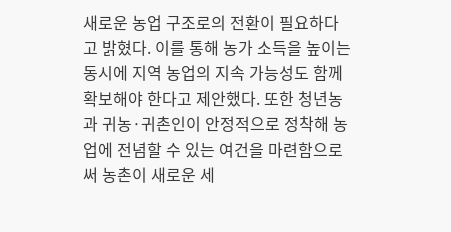새로운 농업 구조로의 전환이 필요하다고 밝혔다. 이를 통해 농가 소득을 높이는 동시에 지역 농업의 지속 가능성도 함께 확보해야 한다고 제안했다. 또한 청년농과 귀농·귀촌인이 안정적으로 정착해 농업에 전념할 수 있는 여건을 마련함으로써 농촌이 새로운 세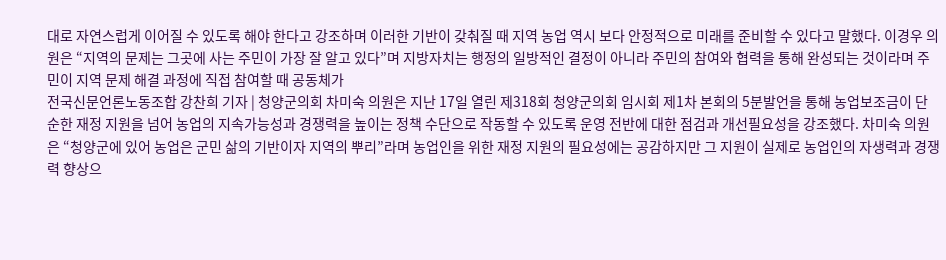대로 자연스럽게 이어질 수 있도록 해야 한다고 강조하며 이러한 기반이 갖춰질 때 지역 농업 역시 보다 안정적으로 미래를 준비할 수 있다고 말했다. 이경우 의원은 “지역의 문제는 그곳에 사는 주민이 가장 잘 알고 있다”며 지방자치는 행정의 일방적인 결정이 아니라 주민의 참여와 협력을 통해 완성되는 것이라며 주민이 지역 문제 해결 과정에 직접 참여할 때 공동체가
전국신문언론노동조합 강찬희 기자 | 청양군의회 차미숙 의원은 지난 17일 열린 제318회 청양군의회 임시회 제1차 본회의 5분발언을 통해 농업보조금이 단순한 재정 지원을 넘어 농업의 지속가능성과 경쟁력을 높이는 정책 수단으로 작동할 수 있도록 운영 전반에 대한 점검과 개선필요성을 강조했다. 차미숙 의원은 “청양군에 있어 농업은 군민 삶의 기반이자 지역의 뿌리”라며 농업인을 위한 재정 지원의 필요성에는 공감하지만 그 지원이 실제로 농업인의 자생력과 경쟁력 향상으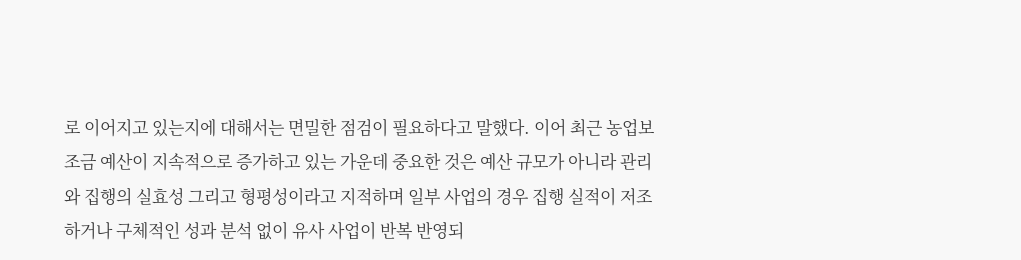로 이어지고 있는지에 대해서는 면밀한 점검이 필요하다고 말했다. 이어 최근 농업보조금 예산이 지속적으로 증가하고 있는 가운데 중요한 것은 예산 규모가 아니라 관리와 집행의 실효성 그리고 형평성이라고 지적하며 일부 사업의 경우 집행 실적이 저조하거나 구체적인 성과 분석 없이 유사 사업이 반복 반영되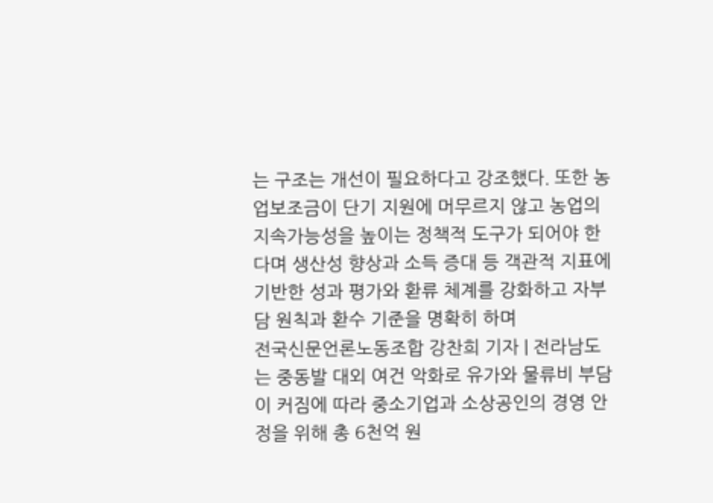는 구조는 개선이 필요하다고 강조했다. 또한 농업보조금이 단기 지원에 머무르지 않고 농업의 지속가능성을 높이는 정책적 도구가 되어야 한다며 생산성 향상과 소득 증대 등 객관적 지표에 기반한 성과 평가와 환류 체계를 강화하고 자부담 원칙과 환수 기준을 명확히 하며
전국신문언론노동조합 강찬희 기자 | 전라남도는 중동발 대외 여건 악화로 유가와 물류비 부담이 커짐에 따라 중소기업과 소상공인의 경영 안정을 위해 총 6천억 원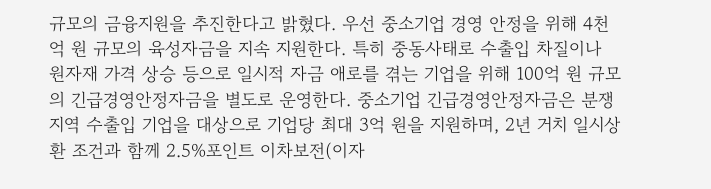규모의 금융지원을 추진한다고 밝혔다. 우선 중소기업 경영 안정을 위해 4천억 원 규모의 육성자금을 지속 지원한다. 특히 중동사태로 수출입 차질이나 원자재 가격 상승 등으로 일시적 자금 애로를 겪는 기업을 위해 100억 원 규모의 긴급경영안정자금을 별도로 운영한다. 중소기업 긴급경영안정자금은 분쟁지역 수출입 기업을 대상으로 기업당 최대 3억 원을 지원하며, 2년 거치 일시상환 조건과 함께 2.5%포인트 이차보전(이자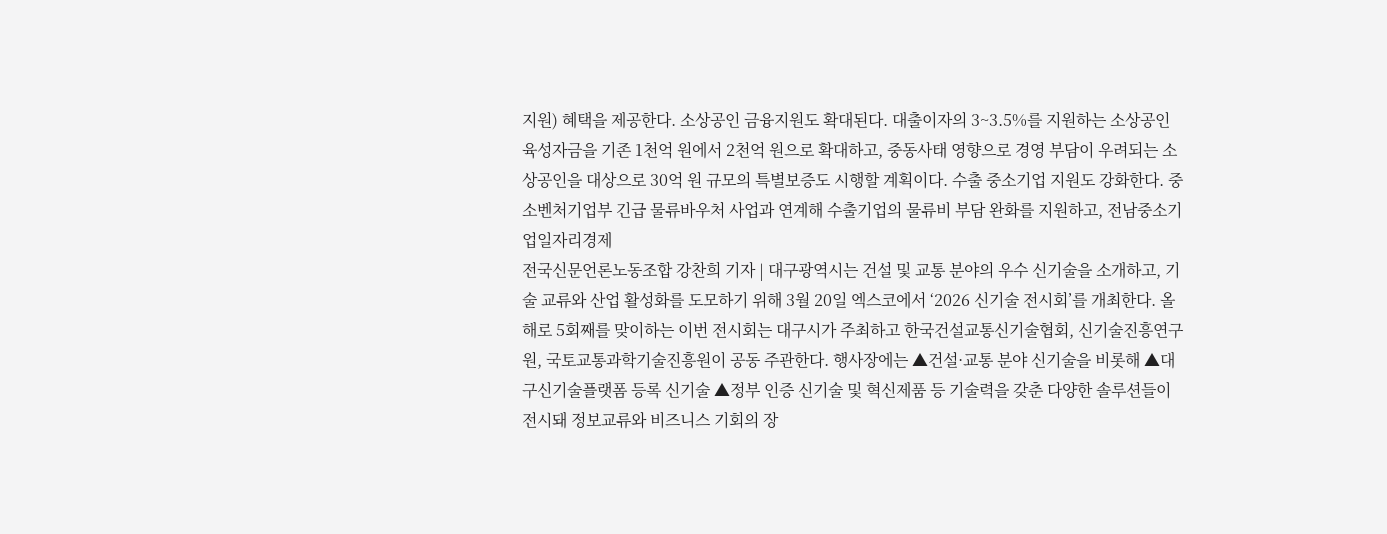지원) 혜택을 제공한다. 소상공인 금융지원도 확대된다. 대출이자의 3~3.5%를 지원하는 소상공인 육성자금을 기존 1천억 원에서 2천억 원으로 확대하고, 중동사태 영향으로 경영 부담이 우려되는 소상공인을 대상으로 30억 원 규모의 특별보증도 시행할 계획이다. 수출 중소기업 지원도 강화한다. 중소벤처기업부 긴급 물류바우처 사업과 연계해 수출기업의 물류비 부담 완화를 지원하고, 전남중소기업일자리경제
전국신문언론노동조합 강찬희 기자 | 대구광역시는 건설 및 교통 분야의 우수 신기술을 소개하고, 기술 교류와 산업 활성화를 도모하기 위해 3월 20일 엑스코에서 ‘2026 신기술 전시회’를 개최한다. 올해로 5회째를 맞이하는 이번 전시회는 대구시가 주최하고 한국건설교통신기술협회, 신기술진흥연구원, 국토교통과학기술진흥원이 공동 주관한다. 행사장에는 ▲건설·교통 분야 신기술을 비롯해 ▲대구신기술플랫폼 등록 신기술 ▲정부 인증 신기술 및 혁신제품 등 기술력을 갖춘 다양한 솔루션들이 전시돼 정보교류와 비즈니스 기회의 장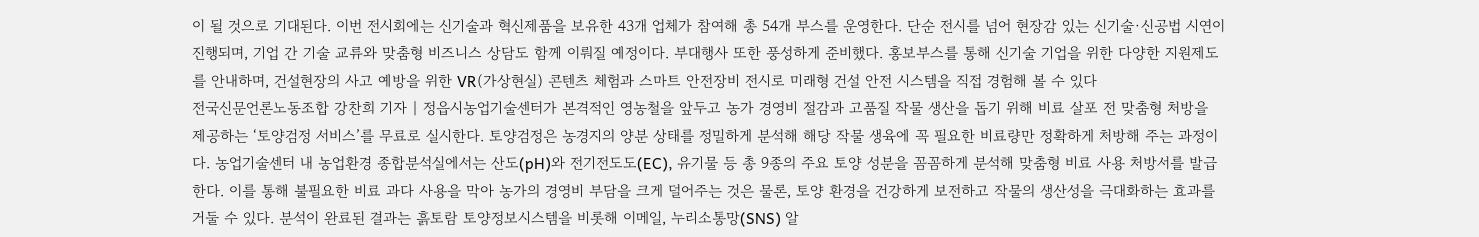이 될 것으로 기대된다. 이번 전시회에는 신기술과 혁신제품을 보유한 43개 업체가 참여해 총 54개 부스를 운영한다. 단순 전시를 넘어 현장감 있는 신기술·신공법 시연이 진행되며, 기업 간 기술 교류와 맞춤형 비즈니스 상담도 함께 이뤄질 예정이다. 부대행사 또한 풍성하게 준비했다. 홍보부스를 통해 신기술 기업을 위한 다양한 지원제도를 안내하며, 건설현장의 사고 예방을 위한 VR(가상현실) 콘텐츠 체험과 스마트 안전장비 전시로 미래형 건설 안전 시스템을 직접 경험해 볼 수 있다
전국신문언론노동조합 강찬희 기자 | 정읍시농업기술센터가 본격적인 영농철을 앞두고 농가 경영비 절감과 고품질 작물 생산을 돕기 위해 비료 살포 전 맞춤형 처방을 제공하는 ‘토양검정 서비스’를 무료로 실시한다. 토양검정은 농경지의 양분 상태를 정밀하게 분석해 해당 작물 생육에 꼭 필요한 비료량만 정확하게 처방해 주는 과정이다. 농업기술센터 내 농업환경 종합분석실에서는 산도(pH)와 전기전도도(EC), 유기물 등 총 9종의 주요 토양 성분을 꼼꼼하게 분석해 맞춤형 비료 사용 처방서를 발급한다. 이를 통해 불필요한 비료 과다 사용을 막아 농가의 경영비 부담을 크게 덜어주는 것은 물론, 토양 환경을 건강하게 보전하고 작물의 생산성을 극대화하는 효과를 거둘 수 있다. 분석이 완료된 결과는 흙토람 토양정보시스템을 비롯해 이메일, 누리소통망(SNS) 알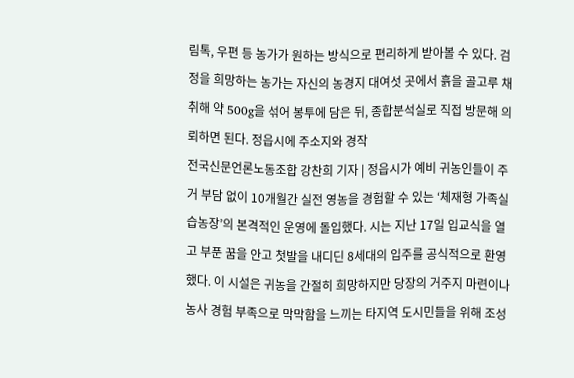림톡, 우편 등 농가가 원하는 방식으로 편리하게 받아볼 수 있다. 검정을 희망하는 농가는 자신의 농경지 대여섯 곳에서 흙을 골고루 채취해 약 500g을 섞어 봉투에 담은 뒤, 종합분석실로 직접 방문해 의뢰하면 된다. 정읍시에 주소지와 경작
전국신문언론노동조합 강찬희 기자 | 정읍시가 예비 귀농인들이 주거 부담 없이 10개월간 실전 영농을 경험할 수 있는 ‘체재형 가족실습농장’의 본격적인 운영에 돌입했다. 시는 지난 17일 입교식을 열고 부푼 꿈을 안고 첫발을 내디딘 8세대의 입주를 공식적으로 환영했다. 이 시설은 귀농을 간절히 희망하지만 당장의 거주지 마련이나 농사 경험 부족으로 막막함을 느끼는 타지역 도시민들을 위해 조성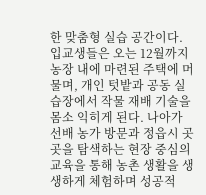한 맞춤형 실습 공간이다. 입교생들은 오는 12월까지 농장 내에 마련된 주택에 머물며, 개인 텃밭과 공동 실습장에서 작물 재배 기술을 몸소 익히게 된다. 나아가 선배 농가 방문과 정읍시 곳곳을 탐색하는 현장 중심의 교육을 통해 농촌 생활을 생생하게 체험하며 성공적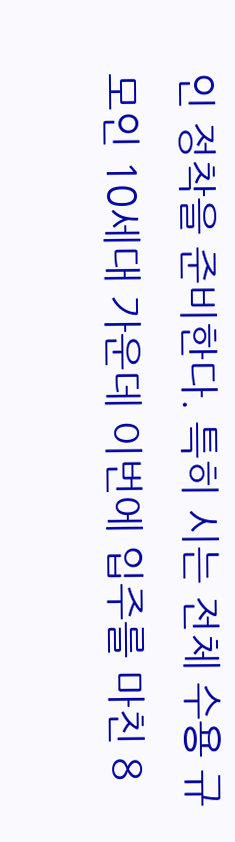인 정착을 준비한다. 특히 시는 전체 수용 규모인 10세대 가운데 이번에 입주를 마친 8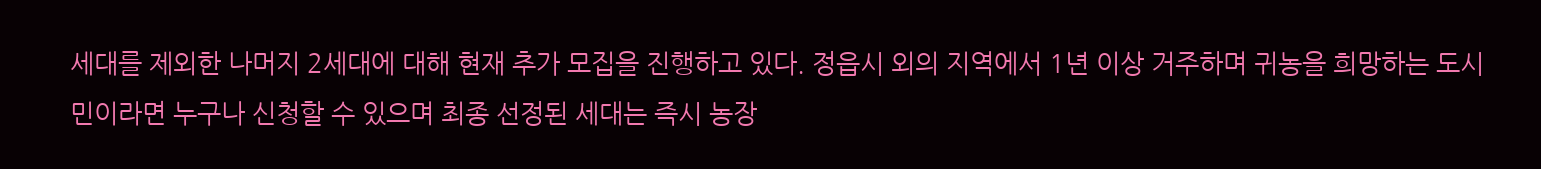세대를 제외한 나머지 2세대에 대해 현재 추가 모집을 진행하고 있다. 정읍시 외의 지역에서 1년 이상 거주하며 귀농을 희망하는 도시민이라면 누구나 신청할 수 있으며 최종 선정된 세대는 즉시 농장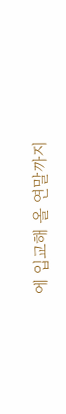에 입교해 올 연말까지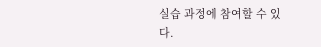실습 과정에 참여할 수 있다.